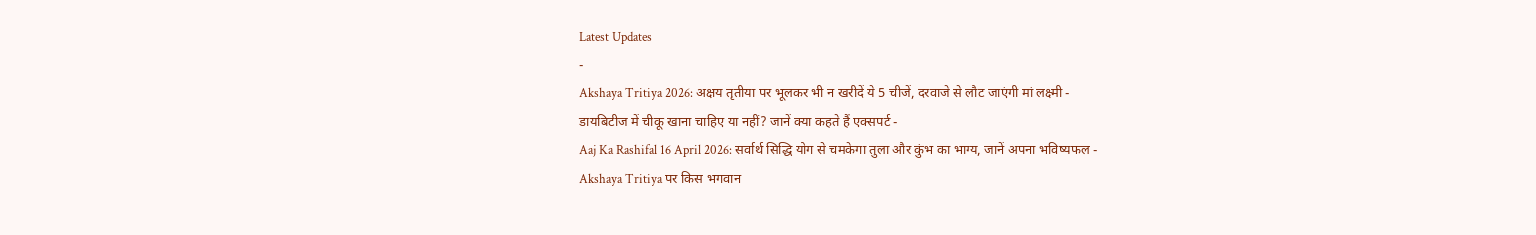Latest Updates
-
Akshaya Tritiya 2026: अक्षय तृतीया पर भूलकर भी न खरीदें ये 5 चीजें, दरवाजे से लौट जाएंगी मां लक्ष्मी -
डायबिटीज में चीकू खाना चाहिए या नहीं? जानें क्या कहते हैं एक्सपर्ट -
Aaj Ka Rashifal 16 April 2026: सर्वार्थ सिद्धि योग से चमकेगा तुला और कुंभ का भाग्य, जानें अपना भविष्यफल -
Akshaya Tritiya पर किस भगवान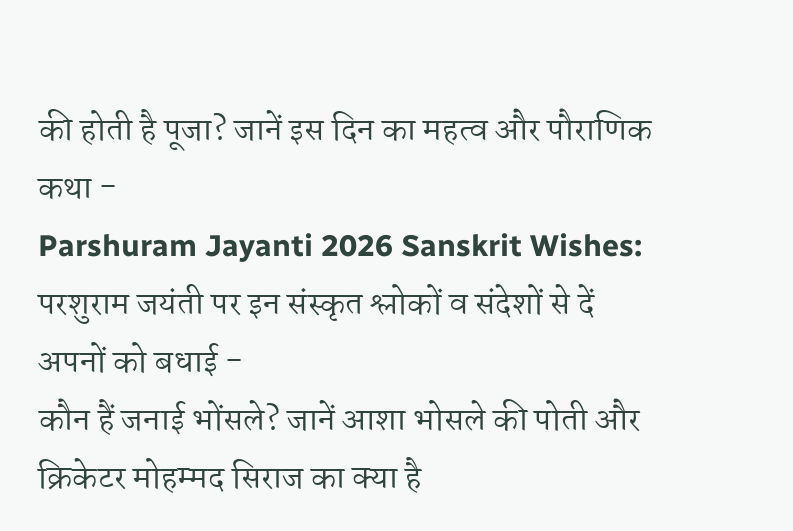की होती है पूजा? जानें इस दिन का महत्व और पौराणिक कथा -
Parshuram Jayanti 2026 Sanskrit Wishes: परशुराम जयंती पर इन संस्कृत श्लोकों व संदेशों से दें अपनों को बधाई -
कौन हैं जनाई भोंसले? जानें आशा भोसले की पोती और क्रिकेटर मोहम्मद सिराज का क्या है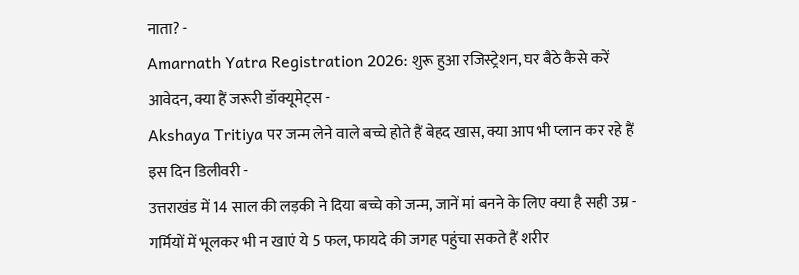नाता? -
Amarnath Yatra Registration 2026: शुरू हुआ रजिस्ट्रेशन, घर बैठे कैसे करें आवेदन, क्या हैं जरूरी डॉक्यूमेट्स -
Akshaya Tritiya पर जन्म लेने वाले बच्चे होते हैं बेहद खास, क्या आप भी प्लान कर रहे हैं इस दिन डिलीवरी -
उत्तराखंड में 14 साल की लड़की ने दिया बच्चे को जन्म, जानें मां बनने के लिए क्या है सही उम्र -
गर्मियों में भूलकर भी न खाएं ये 5 फल, फायदे की जगह पहुंचा सकते हैं शरीर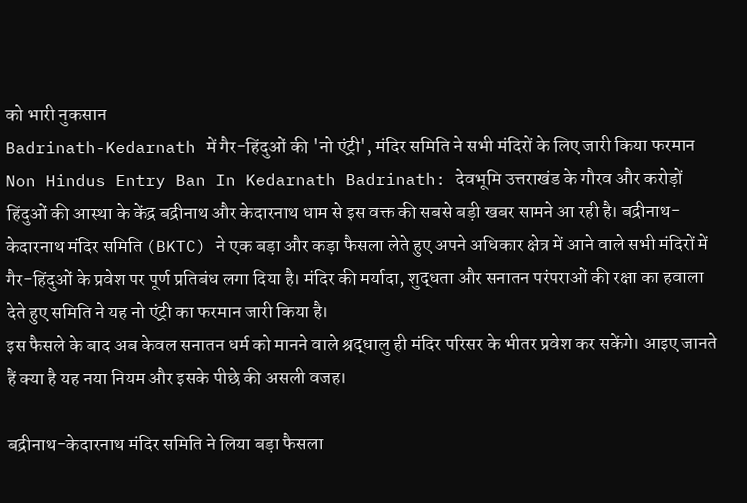को भारी नुकसान
Badrinath-Kedarnath में गैर-हिंदुओं की 'नो एंट्री', मंदिर समिति ने सभी मंदिरों के लिए जारी किया फरमान
Non Hindus Entry Ban In Kedarnath Badrinath: देवभूमि उत्तराखंड के गौरव और करोड़ों हिंदुओं की आस्था के केंद्र बद्रीनाथ और केदारनाथ धाम से इस वक्त की सबसे बड़ी खबर सामने आ रही है। बद्रीनाथ-केदारनाथ मंदिर समिति (BKTC) ने एक बड़ा और कड़ा फैसला लेते हुए अपने अधिकार क्षेत्र में आने वाले सभी मंदिरों में गैर-हिंदुओं के प्रवेश पर पूर्ण प्रतिबंध लगा दिया है। मंदिर की मर्यादा, शुद्धता और सनातन परंपराओं की रक्षा का हवाला देते हुए समिति ने यह नो एंट्री का फरमान जारी किया है।
इस फैसले के बाद अब केवल सनातन धर्म को मानने वाले श्रद्धालु ही मंदिर परिसर के भीतर प्रवेश कर सकेंगे। आइए जानते हैं क्या है यह नया नियम और इसके पीछे की असली वजह।

बद्रीनाथ-केदारनाथ मंदिर समिति ने लिया बड़ा फैसला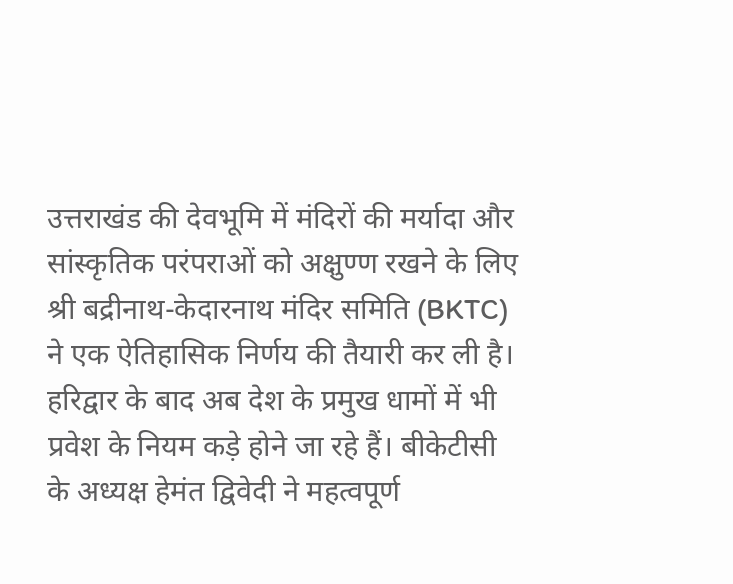उत्तराखंड की देवभूमि में मंदिरों की मर्यादा और सांस्कृतिक परंपराओं को अक्षुण्ण रखने के लिए श्री बद्रीनाथ-केदारनाथ मंदिर समिति (BKTC) ने एक ऐतिहासिक निर्णय की तैयारी कर ली है। हरिद्वार के बाद अब देश के प्रमुख धामों में भी प्रवेश के नियम कड़े होने जा रहे हैं। बीकेटीसी के अध्यक्ष हेमंत द्विवेदी ने महत्वपूर्ण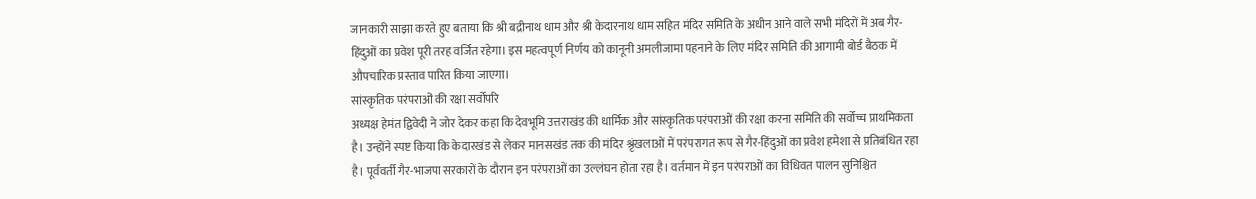जानकारी साझा करते हुए बताया कि श्री बद्रीनाथ धाम और श्री केदारनाथ धाम सहित मंदिर समिति के अधीन आने वाले सभी मंदिरों में अब गैर-हिंदुओं का प्रवेश पूरी तरह वर्जित रहेगा। इस महत्वपूर्ण निर्णय को कानूनी अमलीजामा पहनाने के लिए मंदिर समिति की आगामी बोर्ड बैठक में औपचारिक प्रस्ताव पारित किया जाएगा।
सांस्कृतिक परंपराओं की रक्षा सर्वोपरि
अध्यक्ष हेमंत द्विवेदी ने जोर देकर कहा कि देवभूमि उत्तराखंड की धार्मिक और सांस्कृतिक परंपराओं की रक्षा करना समिति की सर्वोच्च प्राथमिकता है। उन्होंने स्पष्ट किया कि केदारखंड से लेकर मानसखंड तक की मंदिर श्रृंखलाओं में परंपरागत रूप से गैर-हिंदुओं का प्रवेश हमेशा से प्रतिबंधित रहा है। पूर्ववर्ती गैर-भाजपा सरकारों के दौरान इन परंपराओं का उल्लंघन होता रहा है। वर्तमान में इन परंपराओं का विधिवत पालन सुनिश्चित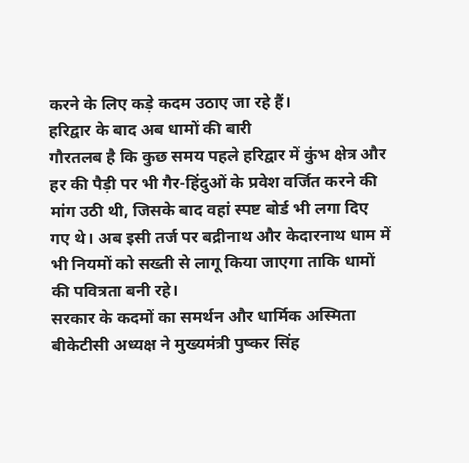करने के लिए कड़े कदम उठाए जा रहे हैं।
हरिद्वार के बाद अब धामों की बारी
गौरतलब है कि कुछ समय पहले हरिद्वार में कुंभ क्षेत्र और हर की पैड़ी पर भी गैर-हिंदुओं के प्रवेश वर्जित करने की मांग उठी थी, जिसके बाद वहां स्पष्ट बोर्ड भी लगा दिए गए थे। अब इसी तर्ज पर बद्रीनाथ और केदारनाथ धाम में भी नियमों को सख्ती से लागू किया जाएगा ताकि धामों की पवित्रता बनी रहे।
सरकार के कदमों का समर्थन और धार्मिक अस्मिता
बीकेटीसी अध्यक्ष ने मुख्यमंत्री पुष्कर सिंह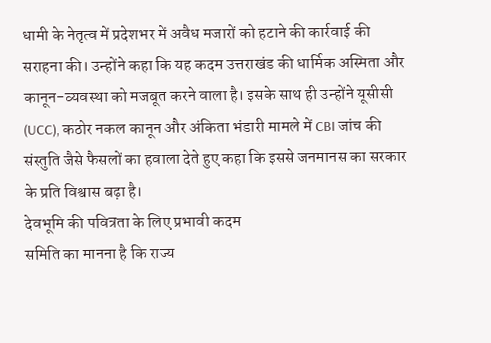धामी के नेतृत्व में प्रदेशभर में अवैध मजारों को हटाने की कार्रवाई की सराहना की। उन्होंने कहा कि यह कदम उत्तराखंड की धार्मिक अस्मिता और कानून-व्यवस्था को मजबूत करने वाला है। इसके साथ ही उन्होंने यूसीसी (UCC), कठोर नकल कानून और अंकिता भंडारी मामले में CBI जांच की संस्तुति जैसे फैसलों का हवाला देते हुए कहा कि इससे जनमानस का सरकार के प्रति विश्वास बढ़ा है।
देवभूमि की पवित्रता के लिए प्रभावी कदम
समिति का मानना है कि राज्य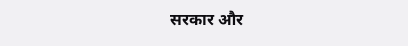सरकार और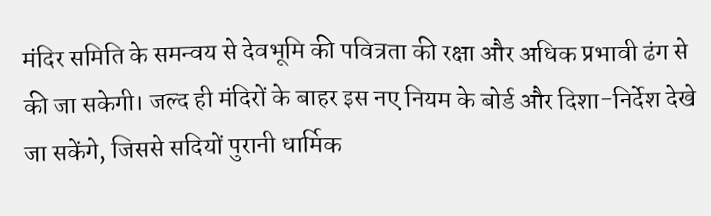मंदिर समिति के समन्वय से देवभूमि की पवित्रता की रक्षा और अधिक प्रभावी ढंग से की जा सकेगी। जल्द ही मंदिरों के बाहर इस नए नियम के बोर्ड और दिशा-निर्देश देखे जा सकेंगे, जिससे सदियों पुरानी धार्मिक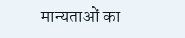मान्यताओं का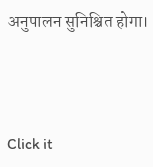अनुपालन सुनिश्चित होगा।



Click it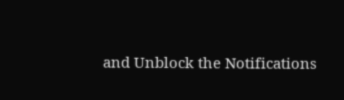and Unblock the Notifications